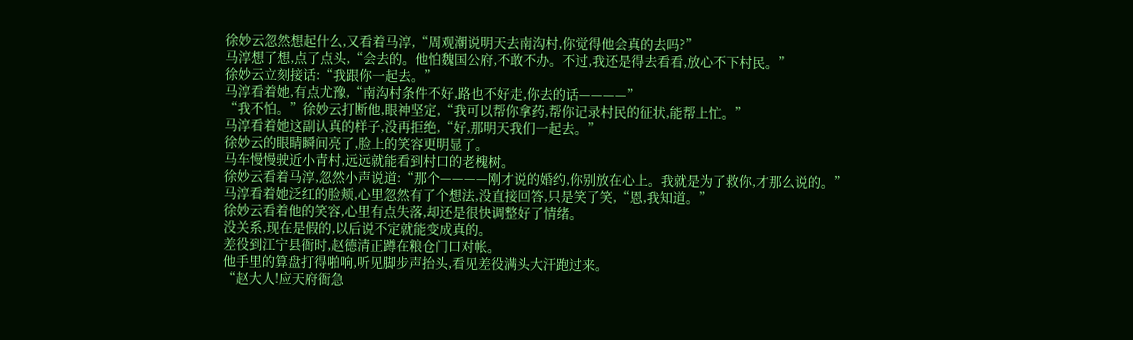徐妙云忽然想起什么,又看着马淳,“周观潮说明天去南沟村,你觉得他会真的去吗?”
马淳想了想,点了点头,“会去的。他怕魏国公府,不敢不办。不过,我还是得去看看,放心不下村民。”
徐妙云立刻接话:“我跟你一起去。”
马淳看着她,有点尤豫,“南沟村条件不好,路也不好走,你去的话————”
“我不怕。”徐妙云打断他,眼神坚定,“我可以帮你拿药,帮你记录村民的征状,能帮上忙。”
马淳看着她这副认真的样子,没再拒绝,“好,那明天我们一起去。”
徐妙云的眼睛瞬间亮了,脸上的笑容更明显了。
马车慢慢驶近小青村,远远就能看到村口的老槐树。
徐妙云看着马淳,忽然小声说道:“那个————刚才说的婚约,你别放在心上。我就是为了救你,才那么说的。”
马淳看着她泛红的脸颊,心里忽然有了个想法,没直接回答,只是笑了笑,“恩,我知道。”
徐妙云看着他的笑容,心里有点失落,却还是很快调整好了情绪。
没关系,现在是假的,以后说不定就能变成真的。
差役到江宁县衙时,赵德清正蹲在粮仓门口对帐。
他手里的算盘打得啪响,听见脚步声抬头,看见差役满头大汗跑过来。
“赵大人!应天府衙急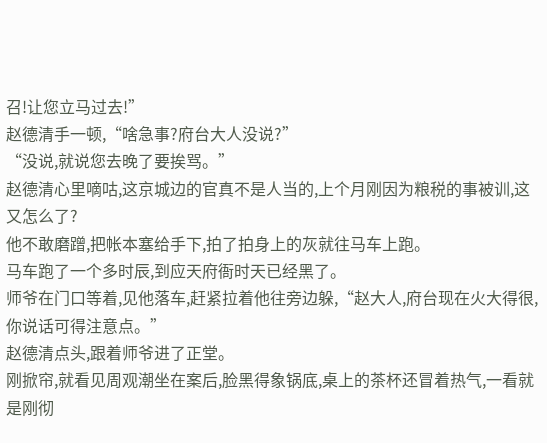召!让您立马过去!”
赵德清手一顿,“啥急事?府台大人没说?”
“没说,就说您去晚了要挨骂。”
赵德清心里嘀咕,这京城边的官真不是人当的,上个月刚因为粮税的事被训,这又怎么了?
他不敢磨蹭,把帐本塞给手下,拍了拍身上的灰就往马车上跑。
马车跑了一个多时辰,到应天府衙时天已经黑了。
师爷在门口等着,见他落车,赶紧拉着他往旁边躲,“赵大人,府台现在火大得很,你说话可得注意点。”
赵德清点头,跟着师爷进了正堂。
刚掀帘,就看见周观潮坐在案后,脸黑得象锅底,桌上的茶杯还冒着热气,一看就是刚彻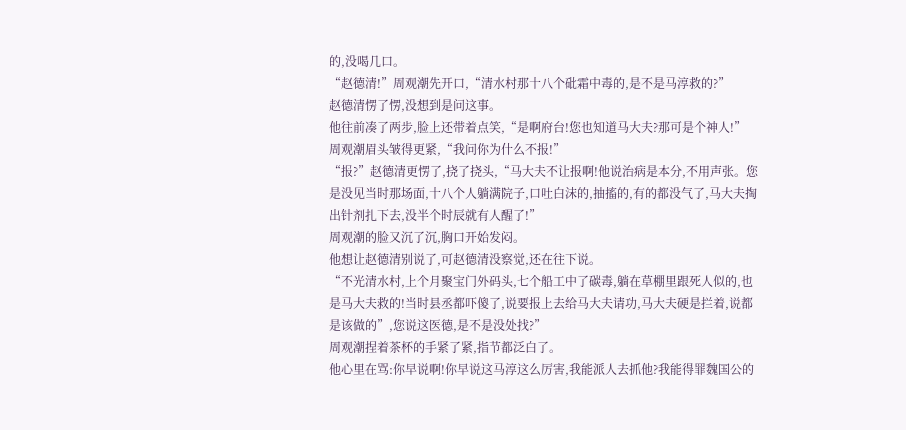的,没喝几口。
“赵德清!”周观潮先开口,“清水村那十八个砒霜中毒的,是不是马淳救的?”
赵德清愣了愣,没想到是问这事。
他往前凑了两步,脸上还带着点笑,“是啊府台!您也知道马大夫?那可是个神人!”
周观潮眉头皱得更紧,“我问你为什么不报!”
“报?”赵德清更愣了,挠了挠头,“马大夫不让报啊!他说治病是本分,不用声张。您是没见当时那场面,十八个人躺满院子,口吐白沫的,抽搐的,有的都没气了,马大夫掏出针剂扎下去,没半个时辰就有人醒了!”
周观潮的脸又沉了沉,胸口开始发闷。
他想让赵德清别说了,可赵德清没察觉,还在往下说。
“不光清水村,上个月聚宝门外码头,七个船工中了碳毒,躺在草棚里跟死人似的,也是马大夫救的!当时县丞都吓傻了,说要报上去给马大夫请功,马大夫硬是拦着,说都是该做的”,您说这医德,是不是没处找?”
周观潮捏着茶杯的手紧了紧,指节都泛白了。
他心里在骂:你早说啊!你早说这马淳这么厉害,我能派人去抓他?我能得罪魏国公的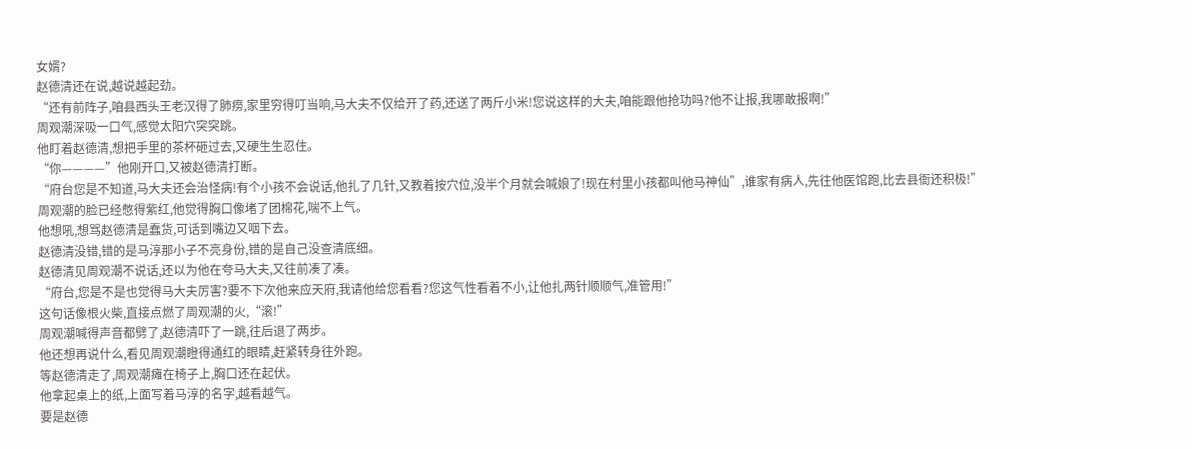女婿?
赵德清还在说,越说越起劲。
“还有前阵子,咱县西头王老汉得了肺痨,家里穷得叮当响,马大夫不仅给开了药,还送了两斤小米!您说这样的大夫,咱能跟他抢功吗?他不让报,我哪敢报啊!”
周观潮深吸一口气,感觉太阳穴突突跳。
他盯着赵德清,想把手里的茶杯砸过去,又硬生生忍住。
“你————”他刚开口,又被赵德清打断。
“府台您是不知道,马大夫还会治怪病!有个小孩不会说话,他扎了几针,又教着按穴位,没半个月就会喊娘了!现在村里小孩都叫他马神仙”,谁家有病人,先往他医馆跑,比去县衙还积极!”
周观潮的脸已经憋得紫红,他觉得胸口像堵了团棉花,喘不上气。
他想吼,想骂赵德清是蠢货,可话到嘴边又咽下去。
赵德清没错,错的是马淳那小子不亮身份,错的是自己没查清底细。
赵德清见周观潮不说话,还以为他在夸马大夫,又往前凑了凑。
“府台,您是不是也觉得马大夫厉害?要不下次他来应天府,我请他给您看看?您这气性看着不小,让他扎两针顺顺气,准管用!”
这句话像根火柴,直接点燃了周观潮的火,“滚!”
周观潮喊得声音都劈了,赵德清吓了一跳,往后退了两步。
他还想再说什么,看见周观潮瞪得通红的眼睛,赶紧转身往外跑。
等赵德清走了,周观潮瘫在椅子上,胸口还在起伏。
他拿起桌上的纸,上面写着马淳的名字,越看越气。
要是赵德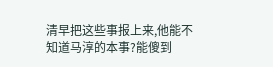清早把这些事报上来,他能不知道马淳的本事?能傻到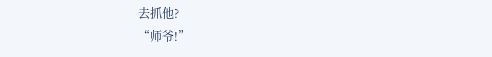去抓他?
“师爷!”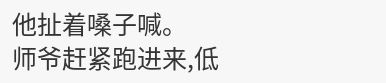他扯着嗓子喊。
师爷赶紧跑进来,低